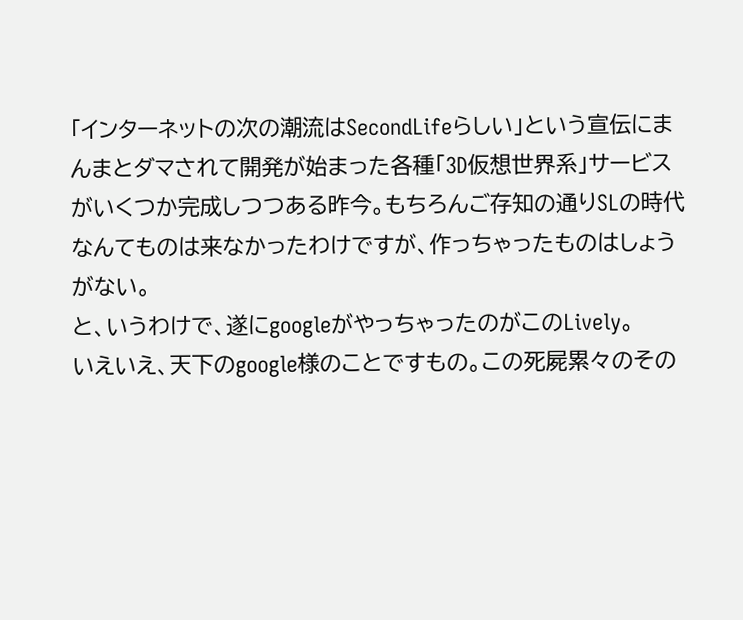「インターネットの次の潮流はSecondLifeらしい」という宣伝にまんまとダマされて開発が始まった各種「3D仮想世界系」サービスがいくつか完成しつつある昨今。もちろんご存知の通りSLの時代なんてものは来なかったわけですが、作っちゃったものはしょうがない。
と、いうわけで、遂にgoogleがやっちゃったのがこのLively。
いえいえ、天下のgoogle様のことですもの。この死屍累々のその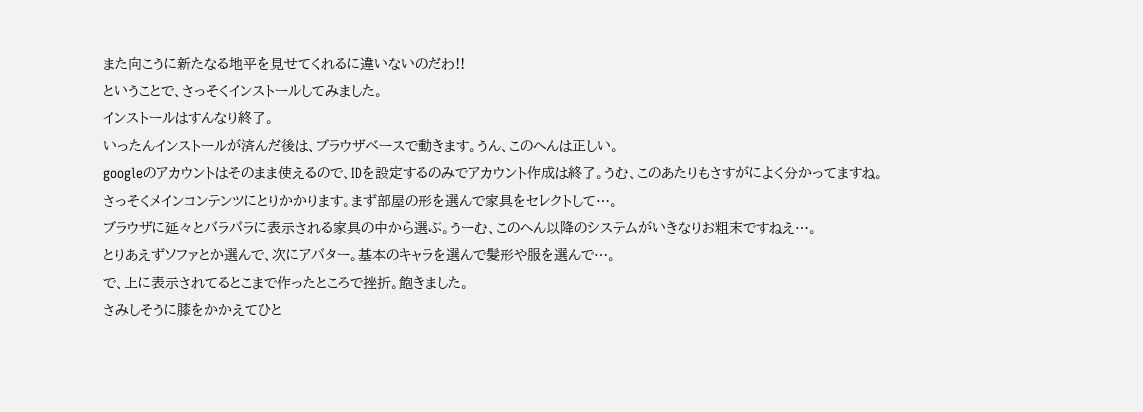また向こうに新たなる地平を見せてくれるに違いないのだわ!!
ということで、さっそくインストールしてみました。
インストールはすんなり終了。
いったんインストールが済んだ後は、ブラウザベースで動きます。うん、このへんは正しい。
googleのアカウントはそのまま使えるので、IDを設定するのみでアカウント作成は終了。うむ、このあたりもさすがによく分かってますね。
さっそくメインコンテンツにとりかかります。まず部屋の形を選んで家具をセレクトして…。
ブラウザに延々とバラバラに表示される家具の中から選ぶ。うーむ、このへん以降のシステムがいきなりお粗末ですねえ…。
とりあえずソファとか選んで、次にアバター。基本のキャラを選んで髪形や服を選んで…。
で、上に表示されてるとこまで作ったところで挫折。飽きました。
さみしそうに膝をかかえてひと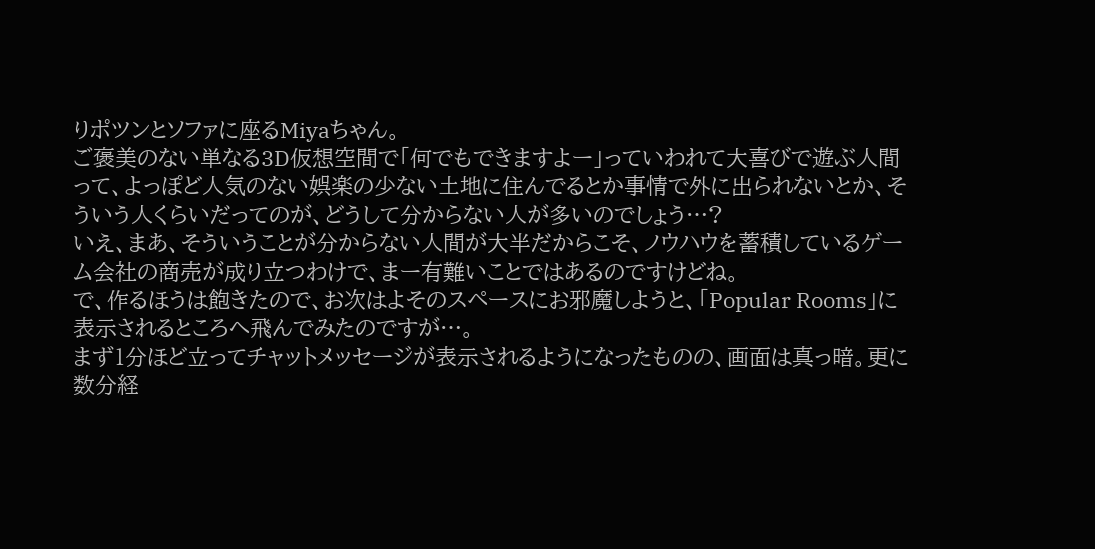りポツンとソファに座るMiyaちゃん。
ご褒美のない単なる3D仮想空間で「何でもできますよー」っていわれて大喜びで遊ぶ人間って、よっぽど人気のない娯楽の少ない土地に住んでるとか事情で外に出られないとか、そういう人くらいだってのが、どうして分からない人が多いのでしょう…?
いえ、まあ、そういうことが分からない人間が大半だからこそ、ノウハウを蓄積しているゲーム会社の商売が成り立つわけで、まー有難いことではあるのですけどね。
で、作るほうは飽きたので、お次はよそのスペースにお邪魔しようと、「Popular Rooms」に表示されるところへ飛んでみたのですが…。
まず1分ほど立ってチャットメッセージが表示されるようになったものの、画面は真っ暗。更に数分経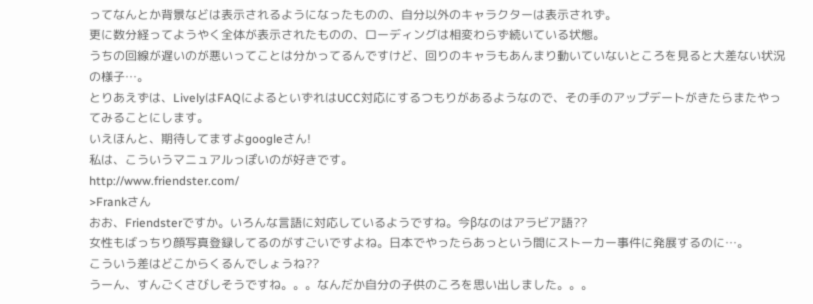ってなんとか背景などは表示されるようになったものの、自分以外のキャラクターは表示されず。
更に数分経ってようやく全体が表示されたものの、ローディングは相変わらず続いている状態。
うちの回線が遅いのが悪いってことは分かってるんですけど、回りのキャラもあんまり動いていないところを見ると大差ない状況の様子…。
とりあえずは、LivelyはFAQによるといずれはUCC対応にするつもりがあるようなので、その手のアップデートがきたらまたやってみることにします。
いえほんと、期待してますよgoogleさん!
私は、こういうマニュアルっぽいのが好きです。
http://www.friendster.com/
>Frankさん
おお、Friendsterですか。いろんな言語に対応しているようですね。今βなのはアラビア語??
女性もばっちり顔写真登録してるのがすごいですよね。日本でやったらあっという間にストーカー事件に発展するのに…。
こういう差はどこからくるんでしょうね??
うーん、すんごくさびしそうですね。。。なんだか自分の子供のころを思い出しました。。。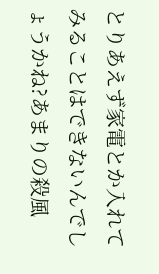とりあえず家電とか入れてみることはできないんでしょうかね?あまりの殺風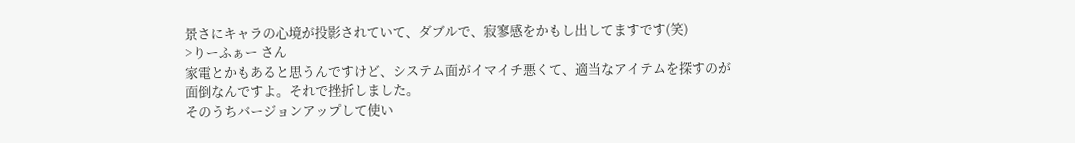景さにキャラの心境が投影されていて、ダブルで、寂寥感をかもし出してますです(笑)
>りーふぁー さん
家電とかもあると思うんですけど、システム面がイマイチ悪くて、適当なアイテムを探すのが面倒なんですよ。それで挫折しました。
そのうちバージョンアップして使い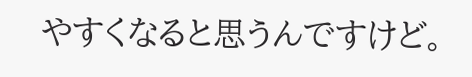やすくなると思うんですけど。